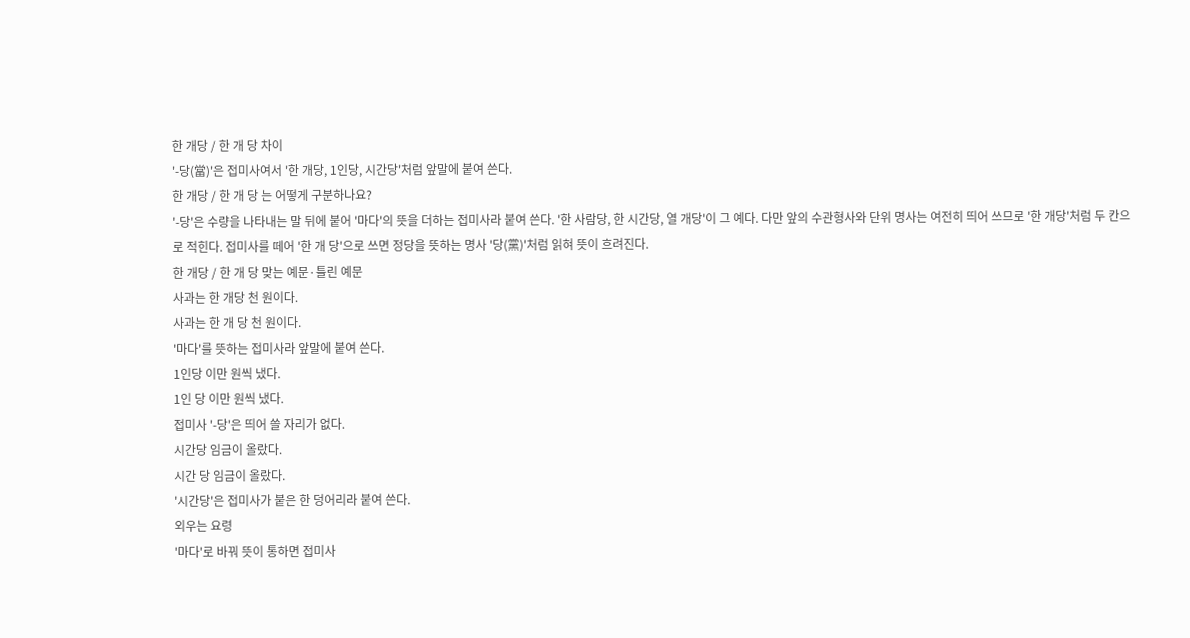한 개당 / 한 개 당 차이
'-당(當)'은 접미사여서 '한 개당, 1인당, 시간당'처럼 앞말에 붙여 쓴다.
한 개당 / 한 개 당 는 어떻게 구분하나요?
'-당'은 수량을 나타내는 말 뒤에 붙어 '마다'의 뜻을 더하는 접미사라 붙여 쓴다. '한 사람당, 한 시간당, 열 개당'이 그 예다. 다만 앞의 수관형사와 단위 명사는 여전히 띄어 쓰므로 '한 개당'처럼 두 칸으로 적힌다. 접미사를 떼어 '한 개 당'으로 쓰면 정당을 뜻하는 명사 '당(黨)'처럼 읽혀 뜻이 흐려진다.
한 개당 / 한 개 당 맞는 예문·틀린 예문
사과는 한 개당 천 원이다.
사과는 한 개 당 천 원이다.
'마다'를 뜻하는 접미사라 앞말에 붙여 쓴다.
1인당 이만 원씩 냈다.
1인 당 이만 원씩 냈다.
접미사 '-당'은 띄어 쓸 자리가 없다.
시간당 임금이 올랐다.
시간 당 임금이 올랐다.
'시간당'은 접미사가 붙은 한 덩어리라 붙여 쓴다.
외우는 요령
'마다'로 바꿔 뜻이 통하면 접미사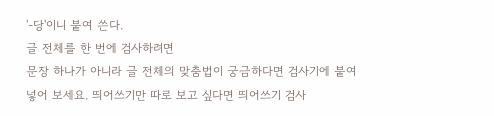'-당'이니 붙여 쓴다.
글 전체를 한 번에 검사하려면
문장 하나가 아니라 글 전체의 맞춤법이 궁금하다면 검사기에 붙여넣어 보세요. 띄어쓰기만 따로 보고 싶다면 띄어쓰기 검사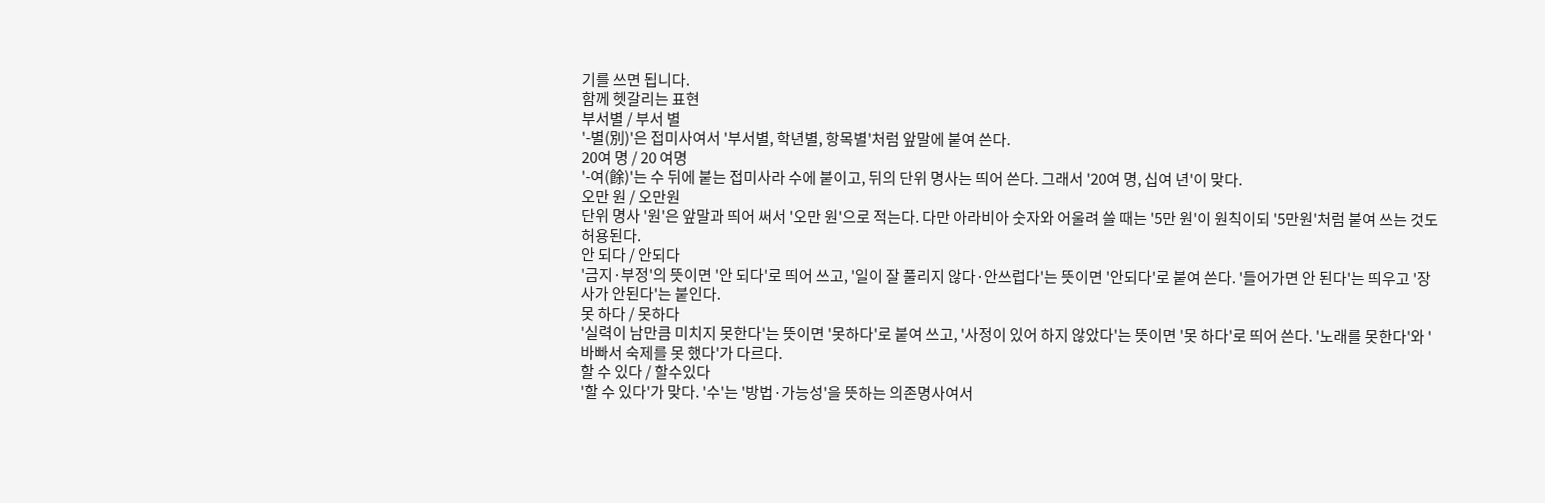기를 쓰면 됩니다.
함께 헷갈리는 표현
부서별 / 부서 별
'-별(別)'은 접미사여서 '부서별, 학년별, 항목별'처럼 앞말에 붙여 쓴다.
20여 명 / 20 여명
'-여(餘)'는 수 뒤에 붙는 접미사라 수에 붙이고, 뒤의 단위 명사는 띄어 쓴다. 그래서 '20여 명, 십여 년'이 맞다.
오만 원 / 오만원
단위 명사 '원'은 앞말과 띄어 써서 '오만 원'으로 적는다. 다만 아라비아 숫자와 어울려 쓸 때는 '5만 원'이 원칙이되 '5만원'처럼 붙여 쓰는 것도 허용된다.
안 되다 / 안되다
'금지·부정'의 뜻이면 '안 되다'로 띄어 쓰고, '일이 잘 풀리지 않다·안쓰럽다'는 뜻이면 '안되다'로 붙여 쓴다. '들어가면 안 된다'는 띄우고 '장사가 안된다'는 붙인다.
못 하다 / 못하다
'실력이 남만큼 미치지 못한다'는 뜻이면 '못하다'로 붙여 쓰고, '사정이 있어 하지 않았다'는 뜻이면 '못 하다'로 띄어 쓴다. '노래를 못한다'와 '바빠서 숙제를 못 했다'가 다르다.
할 수 있다 / 할수있다
'할 수 있다'가 맞다. '수'는 '방법·가능성'을 뜻하는 의존명사여서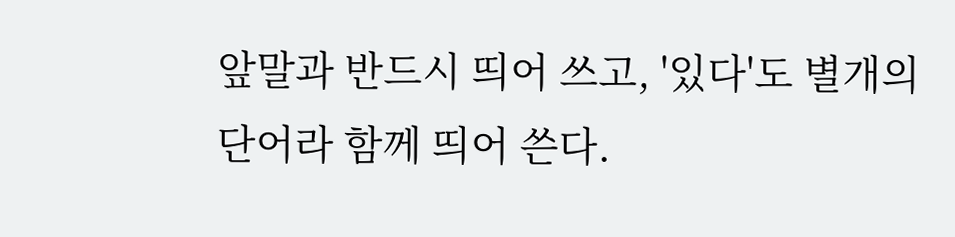앞말과 반드시 띄어 쓰고, '있다'도 별개의 단어라 함께 띄어 쓴다.